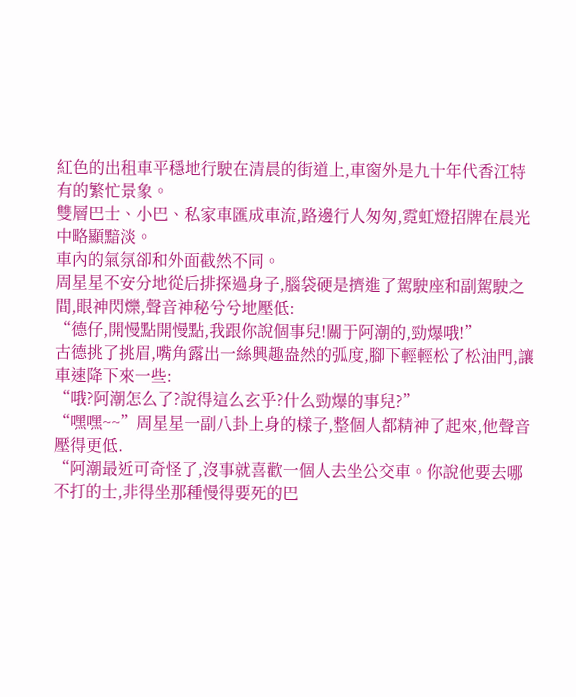紅色的出租車平穩地行駛在清晨的街道上,車窗外是九十年代香江特有的繁忙景象。
雙層巴士、小巴、私家車匯成車流,路邊行人匆匆,霓虹燈招牌在晨光中略顯黯淡。
車內的氣氛卻和外面截然不同。
周星星不安分地從后排探過身子,腦袋硬是擠進了駕駛座和副駕駛之間,眼神閃爍,聲音神秘兮兮地壓低:
“德仔,開慢點開慢點,我跟你說個事兒!關于阿潮的,勁爆哦!”
古德挑了挑眉,嘴角露出一絲興趣盎然的弧度,腳下輕輕松了松油門,讓車速降下來一些:
“哦?阿潮怎么了?說得這么玄乎?什么勁爆的事兒?”
“嘿嘿~~”周星星一副八卦上身的樣子,整個人都精神了起來,他聲音壓得更低.
“阿潮最近可奇怪了,沒事就喜歡一個人去坐公交車。你說他要去哪不打的士,非得坐那種慢得要死的巴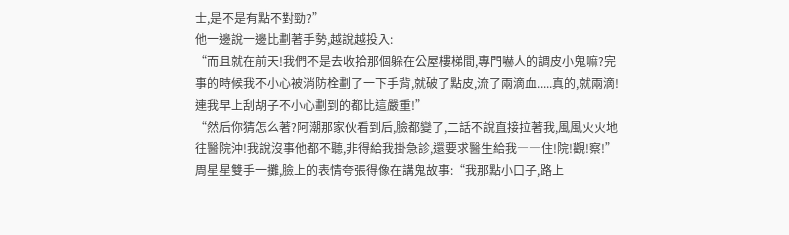士,是不是有點不對勁?”
他一邊說一邊比劃著手勢,越說越投入:
“而且就在前天!我們不是去收拾那個躲在公屋樓梯間,專門嚇人的調皮小鬼嘛?完事的時候我不小心被消防栓劃了一下手背,就破了點皮,流了兩滴血.....真的,就兩滴!連我早上刮胡子不小心劃到的都比這嚴重!”
“然后你猜怎么著?阿潮那家伙看到后,臉都變了,二話不說直接拉著我,風風火火地往醫院沖!我說沒事他都不聽,非得給我掛急診,還要求醫生給我――住!院!觀!察!”
周星星雙手一攤,臉上的表情夸張得像在講鬼故事:“我那點小口子,路上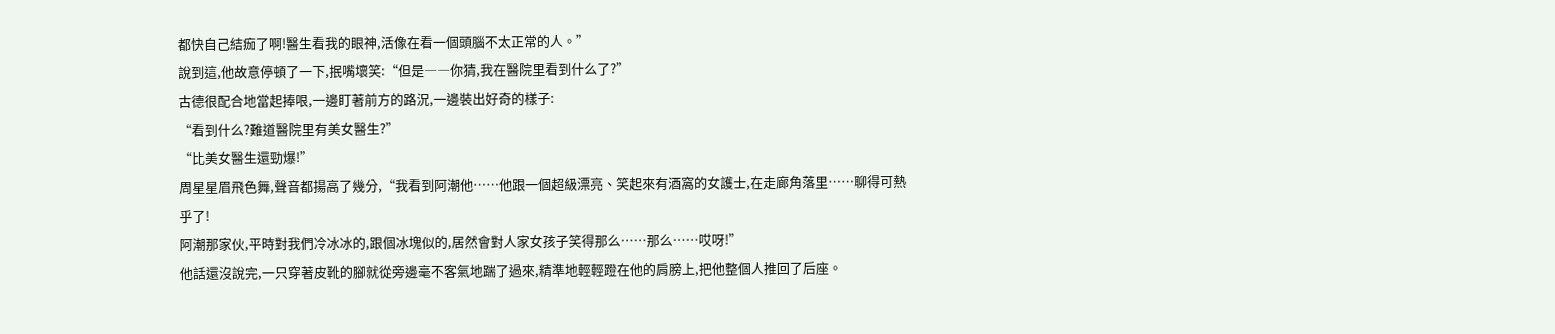都快自己結痂了啊!醫生看我的眼神,活像在看一個頭腦不太正常的人。”
說到這,他故意停頓了一下,抿嘴壞笑:“但是――你猜,我在醫院里看到什么了?”
古德很配合地當起捧哏,一邊盯著前方的路況,一邊裝出好奇的樣子:
“看到什么?難道醫院里有美女醫生?”
“比美女醫生還勁爆!”
周星星眉飛色舞,聲音都揚高了幾分,“我看到阿潮他……他跟一個超級漂亮、笑起來有酒窩的女護士,在走廊角落里……聊得可熱乎了!
阿潮那家伙,平時對我們冷冰冰的,跟個冰塊似的,居然會對人家女孩子笑得那么……那么……哎呀!”
他話還沒說完,一只穿著皮靴的腳就從旁邊毫不客氣地踹了過來,精準地輕輕蹬在他的肩膀上,把他整個人推回了后座。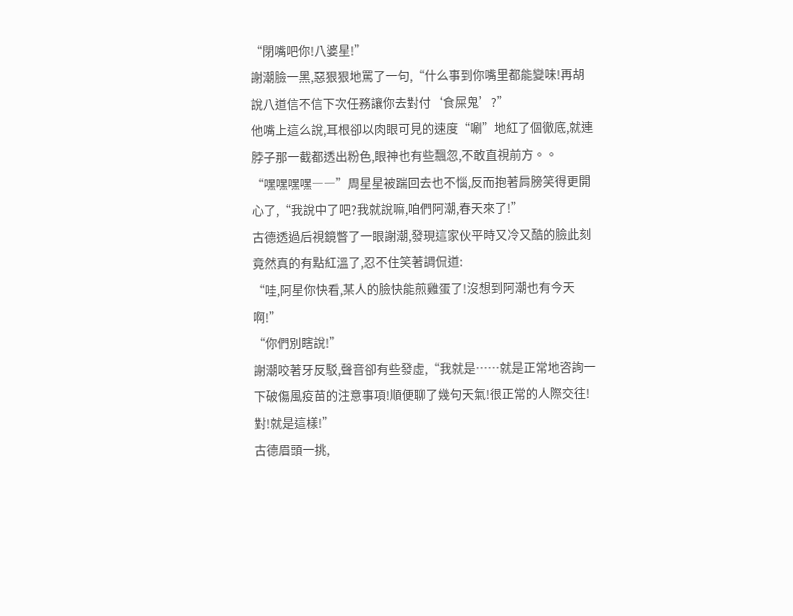“閉嘴吧你!八婆星!”
謝潮臉一黑,惡狠狠地罵了一句,“什么事到你嘴里都能變味!再胡說八道信不信下次任務讓你去對付‘食屎鬼’?”
他嘴上這么說,耳根卻以肉眼可見的速度“唰”地紅了個徹底,就連脖子那一截都透出粉色,眼神也有些飄忽,不敢直視前方。。
“嘿嘿嘿嘿――”周星星被踹回去也不惱,反而抱著肩膀笑得更開心了,“我說中了吧?我就說嘛,咱們阿潮,春天來了!”
古德透過后視鏡瞥了一眼謝潮,發現這家伙平時又冷又酷的臉此刻竟然真的有點紅溫了,忍不住笑著調侃道:
“哇,阿星你快看,某人的臉快能煎雞蛋了!沒想到阿潮也有今天啊!”
“你們別瞎說!”
謝潮咬著牙反駁,聲音卻有些發虛,“我就是……就是正常地咨詢一下破傷風疫苗的注意事項!順便聊了幾句天氣!很正常的人際交往!對!就是這樣!”
古德眉頭一挑,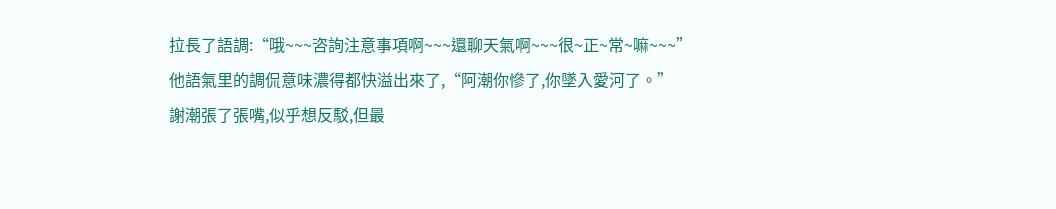拉長了語調:“哦~~~咨詢注意事項啊~~~還聊天氣啊~~~很~正~常~嘛~~~”
他語氣里的調侃意味濃得都快溢出來了,“阿潮你慘了,你墜入愛河了。”
謝潮張了張嘴,似乎想反駁,但最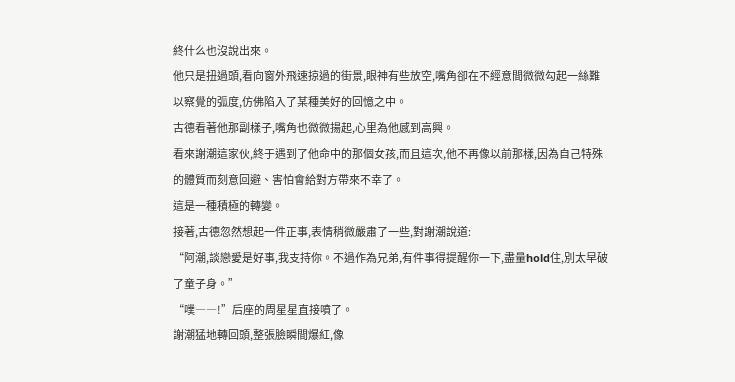終什么也沒說出來。
他只是扭過頭,看向窗外飛速掠過的街景,眼神有些放空,嘴角卻在不經意間微微勾起一絲難以察覺的弧度,仿佛陷入了某種美好的回憶之中。
古德看著他那副樣子,嘴角也微微揚起,心里為他感到高興。
看來謝潮這家伙,終于遇到了他命中的那個女孩,而且這次,他不再像以前那樣,因為自己特殊的體質而刻意回避、害怕會給對方帶來不幸了。
這是一種積極的轉變。
接著,古德忽然想起一件正事,表情稍微嚴肅了一些,對謝潮說道:
“阿潮,談戀愛是好事,我支持你。不過作為兄弟,有件事得提醒你一下,盡量hold住,別太早破了童子身。”
“噗――!”后座的周星星直接噴了。
謝潮猛地轉回頭,整張臉瞬間爆紅,像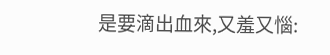是要滴出血來,又羞又惱: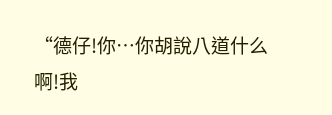“德仔!你…你胡說八道什么啊!我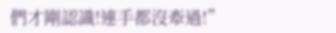們才剛認識!連手都沒牽過!”